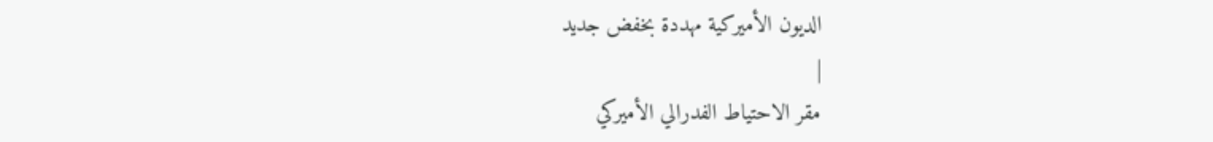الديون الأميركية مهددة بخفض جديد
|
مقر الاحتياط الفدرالي الأميركي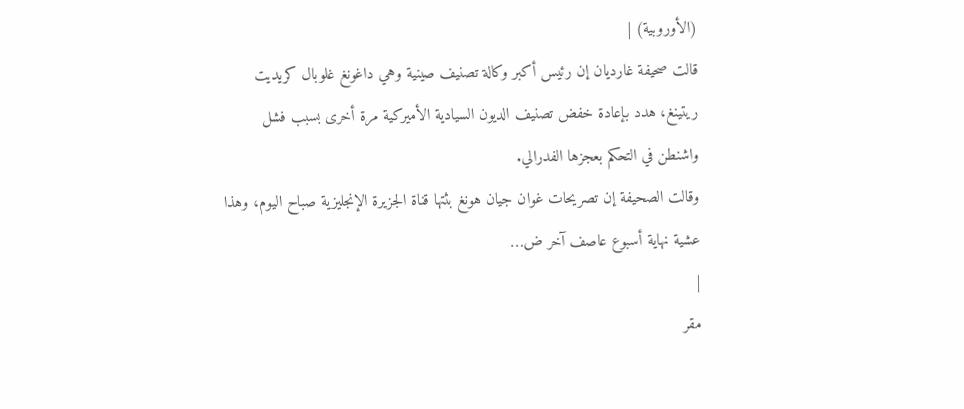(الأوروبية) |
قالت صحيفة غارديان إن رئيس أكبر وكالة تصنيف صينية وهي داغونغ غلوبال كريديت ريتينغ، هدد بإعادة خفض تصنيف الديون السيادية الأميركية مرة أخرى بسبب فشل واشنطن في التحكم بعجزها الفدرالي.
وقالت الصحيفة إن تصريحات غوان جيان هونغ بثتها قناة الجزيرة الإنجليزية صباح اليوم، وهذا عشية نهاية أسبوع عاصف آخر ض…
|
مقر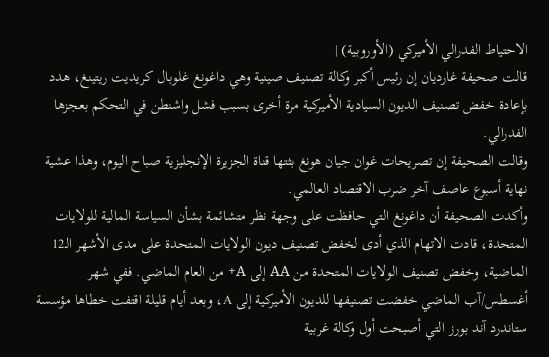الاحتياط الفدرالي الأميركي (الأوروبية) |
قالت صحيفة غارديان إن رئيس أكبر وكالة تصنيف صينية وهي داغونغ غلوبال كريديت ريتينغ، هدد بإعادة خفض تصنيف الديون السيادية الأميركية مرة أخرى بسبب فشل واشنطن في التحكم بعجزها الفدرالي.
وقالت الصحيفة إن تصريحات غوان جيان هونغ بثتها قناة الجزيرة الإنجليزية صباح اليوم، وهذا عشية نهاية أسبوع عاصف آخر ضرب الاقتصاد العالمي.
وأكدت الصحيفة أن داغونغ التي حافظت على وجهة نظر متشائمة بشأن السياسة المالية للولايات المتحدة، قادت الاتهام الذي أدى لخفض تصنيف ديون الولايات المتحدة على مدى الأشهر الـ12 الماضية، وخفض تصنيف الولايات المتحدة من AA إلى A+ من العام الماضي. ففي شهر أغسطس/آب الماضي خفضت تصنيفها للديون الأميركية إلى A، وبعد أيام قليلة اقتفت خطاها مؤسسة ستاندرد آند بورز التي أصبحت أول وكالة غربية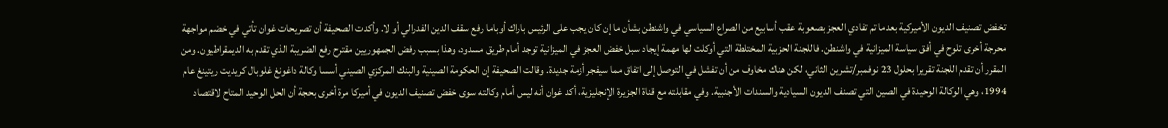تخفض تصنيف الديون الأميركية بعدما تم تفادي العجز بصعوبة عقب أسابيع من الصراع السياسي في واشنطن بشأن ما إن كان يجب على الرئيس باراك أوباما رفع سقف الدين الفدرالي أو لا. وأكدت الصحيفة أن تصريحات غوان تأتي في خضم مواجهة محرجة أخرى تلوح في أفق سياسة الميزانية في واشنطن. فاللجنة الحزبية المختلطة التي أوكلت لها مهمة إيجاد سبل خفض العجز في الميزانية توجد أمام طريق مسدود، وهذا بسبب رفض الجمهوريين مقترح رفع الضريبة الذي تقدم به الديمقراطيون. ومن المقرر أن تقدم اللجنة تقريرا بحلول 23 نوفمبر/تشرين الثاني، لكن هناك مخاوف من أن تفشل في التوصل إلى اتفاق مما سيفجر أزمة جديدة. وقالت الصحيفة إن الحكومة الصينية والبنك المركزي الصيني أسسا وكالة داغونغ غلوبال كريديت ريتينغ عام 1994، وهي الوكالة الوحيدة في الصين التي تصنف الديون السيادية والسندات الأجنبية. وفي مقابلته مع قناة الجزيرة الإنجليزية، أكد غوان أنه ليس أمام وكالته سوى خفض تصنيف الديون في أميركا مرة أخرى بحجة أن الحل الوحيد المتاح لاقتصاد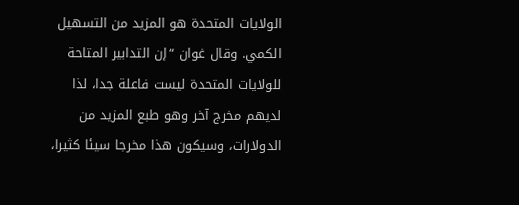الولايات المتحدة هو المزيد من التسهيل الكمي. وقال غوان “إن التدابير المتاحة للولايات المتحدة ليست فاعلة جدا، لذا لديهم مخرج آخر وهو طبع المزيد من الدولارات، وسيكون هذا مخرجا سيئا كثيرا،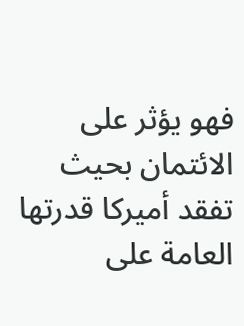فهو يؤثر على الائتمان بحيث تفقد أميركا قدرتها العامة على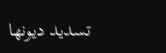تسديد ديونها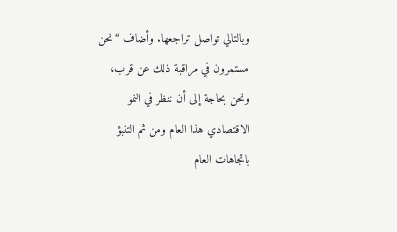وبالتالي تواصل تراجعها. وأضاف “نحن مستمرون في مراقبة ذلك عن قرب، ونحن بحاجة إلى أن ننظر في النمو الاقتصادي هذا العام ومن ثم التنبؤ باتجاهات العام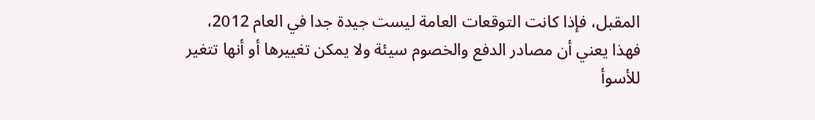المقبل، فإذا كانت التوقعات العامة ليست جيدة جدا في العام 2012، فهذا يعني أن مصادر الدفع والخصوم سيئة ولا يمكن تغييرها أو أنها تتغير للأسوأ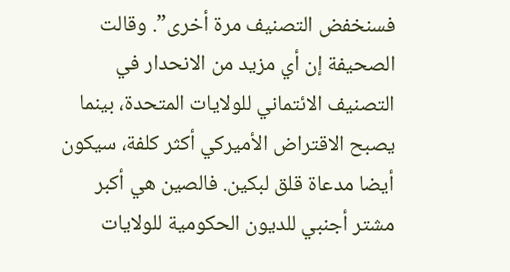فسنخفض التصنيف مرة أخرى”. وقالت الصحيفة إن أي مزيد من الانحدار في التصنيف الائتماني للولايات المتحدة، بينما يصبح الاقتراض الأميركي أكثر كلفة، سيكون أيضا مدعاة قلق لبكين. فالصين هي أكبر مشتر أجنبي للديون الحكومية للولايات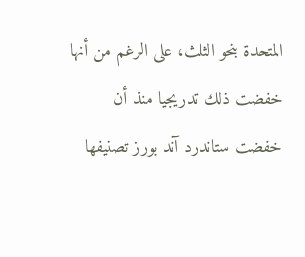المتحدة بنحو الثلث، على الرغم من أنها خفضت ذلك تدريجيا منذ أن خفضت ستاندرد آند بورز تصنيفها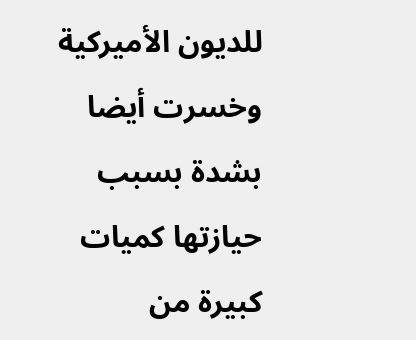للديون الأميركية وخسرت أيضا بشدة بسبب حيازتها كميات كبيرة من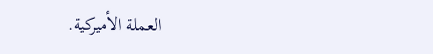العملة الأميركية.